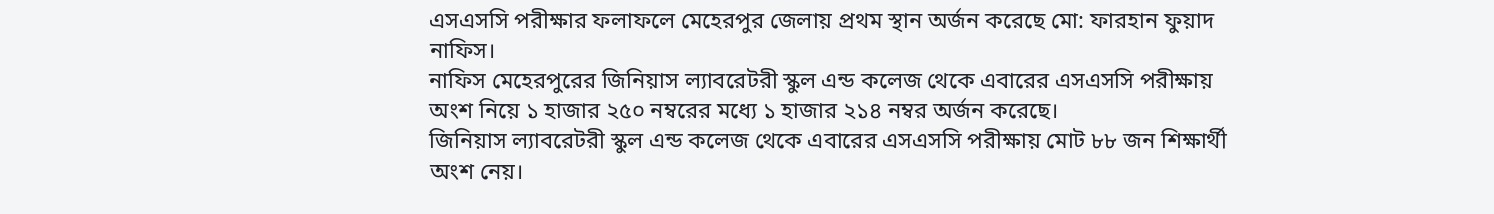এসএসসি পরীক্ষার ফলাফলে মেহেরপুর জেলায় প্রথম স্থান অর্জন করেছে মো: ফারহান ফুয়াদ নাফিস।
নাফিস মেহেরপুরের জিনিয়াস ল্যাবরেটরী স্কুল এন্ড কলেজ থেকে এবারের এসএসসি পরীক্ষায় অংশ নিয়ে ১ হাজার ২৫০ নম্বরের মধ্যে ১ হাজার ২১৪ নম্বর অর্জন করেছে।
জিনিয়াস ল্যাবরেটরী স্কুল এন্ড কলেজ থেকে এবারের এসএসসি পরীক্ষায় মোট ৮৮ জন শিক্ষার্থী অংশ নেয়।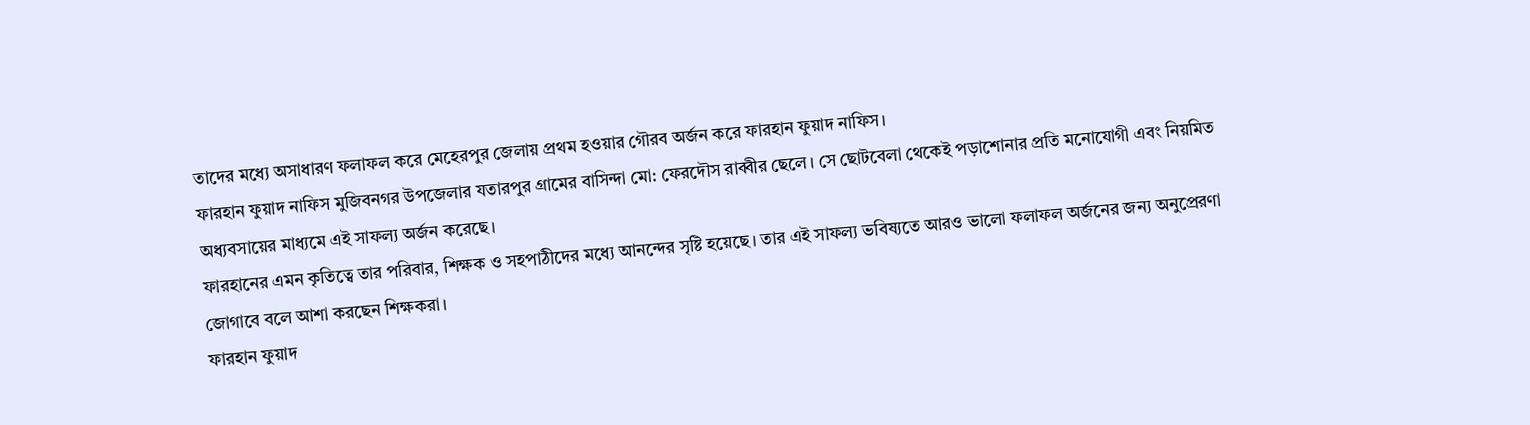তাদের মধ্যে অসাধারণ ফলাফল করে মেহেরপুর জেলায় প্রথম হওয়ার গৌরব অর্জন করে ফারহান ফুয়াদ নাফিস।
ফারহান ফুয়াদ নাফিস মুজিবনগর উপজেলার যতারপুর গ্রামের বাসিন্দা মো: ফেরদৌস রাব্বীর ছেলে। সে ছোটবেলা থেকেই পড়াশোনার প্রতি মনোযোগী এবং নিয়মিত অধ্যবসায়ের মাধ্যমে এই সাফল্য অর্জন করেছে।
ফারহানের এমন কৃতিত্বে তার পরিবার, শিক্ষক ও সহপাঠীদের মধ্যে আনন্দের সৃষ্টি হয়েছে। তার এই সাফল্য ভবিষ্যতে আরও ভালো ফলাফল অর্জনের জন্য অনুপ্রেরণা জোগাবে বলে আশা করছেন শিক্ষকরা।
ফারহান ফুয়াদ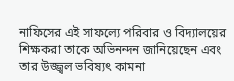নাফিসের এই সাফল্যে পরিবার ও বিদ্যালয়ের শিক্ষকরা তাকে অভিনন্দন জানিয়েছেন এবং তার উজ্জ্বল ভবিষ্যৎ কামনা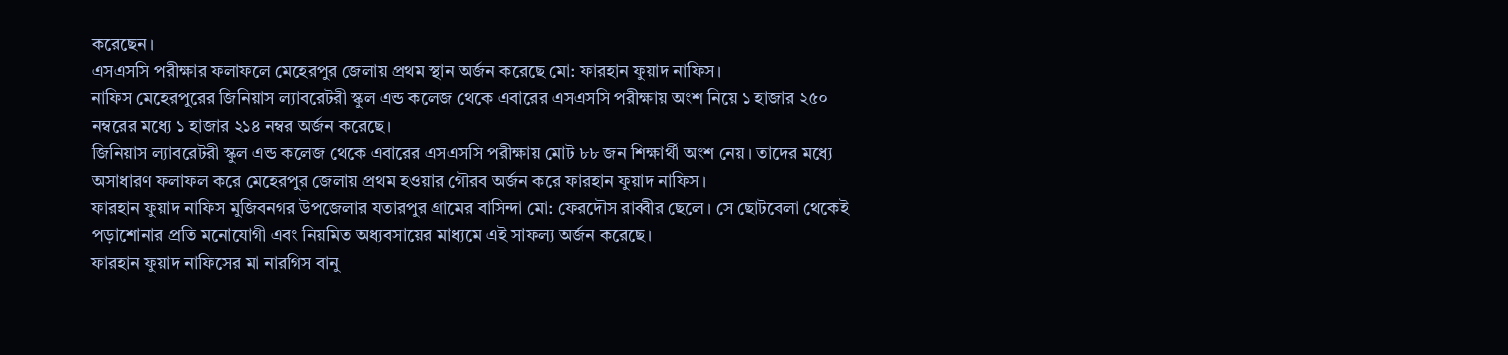করেছেন।
এসএসসি পরীক্ষার ফলাফলে মেহেরপুর জেলায় প্রথম স্থান অর্জন করেছে মো: ফারহান ফুয়াদ নাফিস।
নাফিস মেহেরপুরের জিনিয়াস ল্যাবরেটরী স্কুল এন্ড কলেজ থেকে এবারের এসএসসি পরীক্ষায় অংশ নিয়ে ১ হাজার ২৫০ নম্বরের মধ্যে ১ হাজার ২১৪ নম্বর অর্জন করেছে।
জিনিয়াস ল্যাবরেটরী স্কুল এন্ড কলেজ থেকে এবারের এসএসসি পরীক্ষায় মোট ৮৮ জন শিক্ষার্থী অংশ নেয়। তাদের মধ্যে অসাধারণ ফলাফল করে মেহেরপুর জেলায় প্রথম হওয়ার গৌরব অর্জন করে ফারহান ফুয়াদ নাফিস।
ফারহান ফুয়াদ নাফিস মুজিবনগর উপজেলার যতারপুর গ্রামের বাসিন্দা মো: ফেরদৌস রাব্বীর ছেলে। সে ছোটবেলা থেকেই পড়াশোনার প্রতি মনোযোগী এবং নিয়মিত অধ্যবসায়ের মাধ্যমে এই সাফল্য অর্জন করেছে।
ফারহান ফুয়াদ নাফিসের মা নারগিস বানু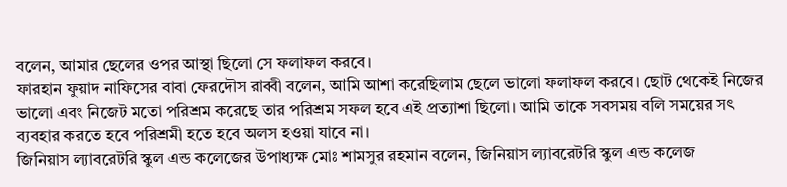বলেন, আমার ছেলের ওপর আস্থা ছিলো সে ফলাফল করবে।
ফারহান ফুয়াদ নাফিসের বাবা ফেরদৌস রাব্বী বলেন, আমি আশা করেছিলাম ছেলে ভালো ফলাফল করবে। ছোট থেকেই নিজের ভালো এবং নিজেট মতো পরিশ্রম করেছে তার পরিশ্রম সফল হবে এই প্রত্যাশা ছিলো। আমি তাকে সবসময় বলি সময়ের সৎ ব্যবহার করতে হবে পরিশ্রমী হতে হবে অলস হওয়া যাবে না।
জিনিয়াস ল্যাবরেটরি স্কুল এন্ড কলেজের উপাধ্যক্ষ মোঃ শামসুর রহমান বলেন, জিনিয়াস ল্যাবরেটরি স্কুল এন্ড কলেজ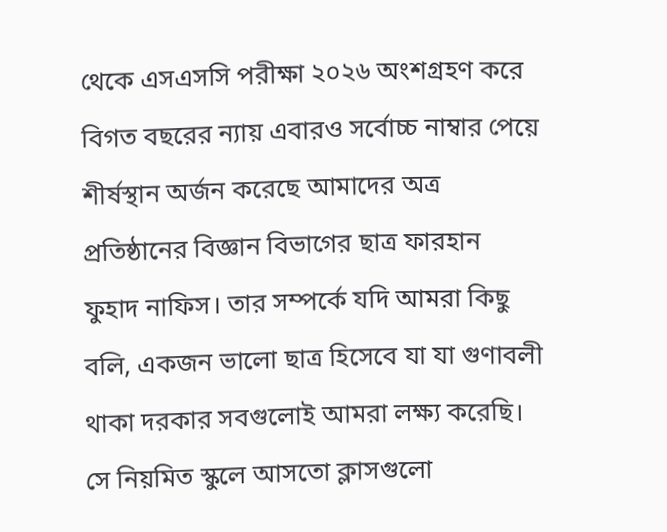থেকে এসএসসি পরীক্ষা ২০২৬ অংশগ্রহণ করে বিগত বছরের ন্যায় এবারও সর্বোচ্চ নাম্বার পেয়ে শীর্ষস্থান অর্জন করেছে আমাদের অত্র প্রতিষ্ঠানের বিজ্ঞান বিভাগের ছাত্র ফারহান ফুহাদ নাফিস। তার সম্পর্কে যদি আমরা কিছু বলি, একজন ভালো ছাত্র হিসেবে যা যা গুণাবলী থাকা দরকার সবগুলোই আমরা লক্ষ্য করেছি। সে নিয়মিত স্কুলে আসতো ক্লাসগুলো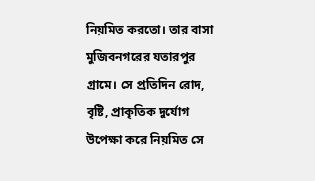নিয়মিত করতো। তার বাসা মুজিবনগরের যতারপুর গ্রামে। সে প্রতিদিন রোদ, বৃষ্টি, প্রাকৃতিক দুর্যোগ উপেক্ষা করে নিয়মিত সে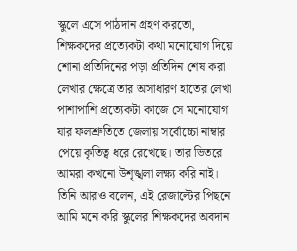স্কুলে এসে পাঠদান গ্রহণ করতো, শিক্ষকদের প্রত্যেকটা কথা মনোযোগ দিয়ে শোনা প্রতিদিনের পড়া প্রতিদিন শেষ করা লেখার ক্ষেত্রে তার অসাধারণ হাতের লেখা পাশাপাশি প্রত্যেকটা কাজে সে মনোযোগ যার ফলশ্রুতিতে জেলায় সর্বোচ্চো নাম্বার পেয়ে কৃতিত্ব ধরে রেখেছে। তার ভিতরে আমরা কখনো উশৃঙ্খলা লক্ষ্য করি নাই।
তিনি আরও বলেন, এই রেজাল্টের পিছনে আমি মনে করি স্কুলের শিক্ষকদের অবদান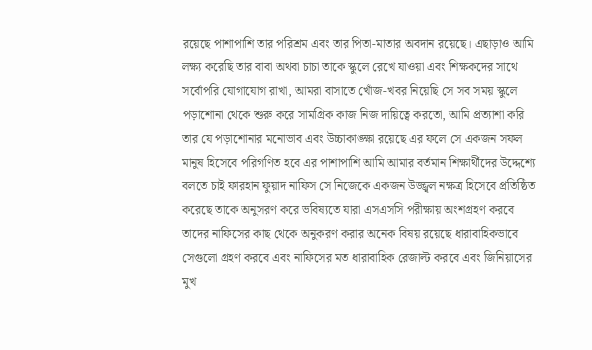রয়েছে পাশাপাশি তার পরিশ্রম এবং তার পিতা-মাতার অবদান রয়েছে। এছাড়াও আমি লক্ষ্য করেছি তার বাবা অথবা চাচা তাকে স্কুলে রেখে যাওয়া এবং শিক্ষকদের সাথে সর্বোপরি যোগাযোগ রাখা, আমরা বাসাতে খোঁজ-খবর নিয়েছি সে সব সময় স্কুলে পড়াশোনা থেকে শুরু করে সামগ্রিক কাজ নিজ দায়িত্বে করতো, আমি প্রত্যাশা করি তার যে পড়াশোনার মনোভাব এবং উচ্চাকাঙ্ক্ষা রয়েছে এর ফলে সে একজন সফল মানুষ হিসেবে পরিগণিত হবে এর পাশাপাশি আমি আমার বর্তমান শিক্ষার্থীদের উদ্দেশ্যে বলতে চাই ফারহান ফুয়াদ নাফিস সে নিজেকে একজন উজ্জ্বল নক্ষত্র হিসেবে প্রতিষ্ঠিত করেছে তাকে অনুসরণ করে ভবিষ্যতে যারা এসএসসি পরীক্ষায় অংশগ্রহণ করবে তাদের নাফিসের কাছ থেকে অনুকরণ করার অনেক বিষয় রয়েছে ধারাবাহিকভাবে সেগুলো গ্রহণ করবে এবং নাফিসের মত ধারাবাহিক রেজাল্ট করবে এবং জিনিয়াসের মুখ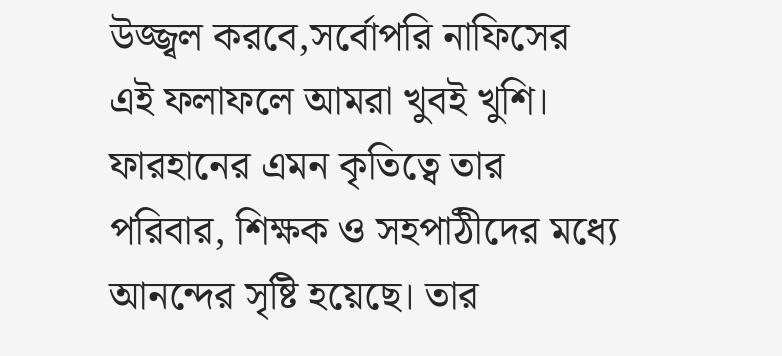উজ্জ্বল করবে,সর্বোপরি নাফিসের এই ফলাফলে আমরা খুবই খুশি।
ফারহানের এমন কৃতিত্বে তার পরিবার, শিক্ষক ও সহপাঠীদের মধ্যে আনন্দের সৃষ্টি হয়েছে। তার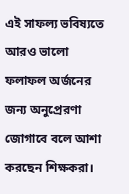এই সাফল্য ভবিষ্যতে আরও ভালো ফলাফল অর্জনের জন্য অনুপ্রেরণা জোগাবে বলে আশা করছেন শিক্ষকরা।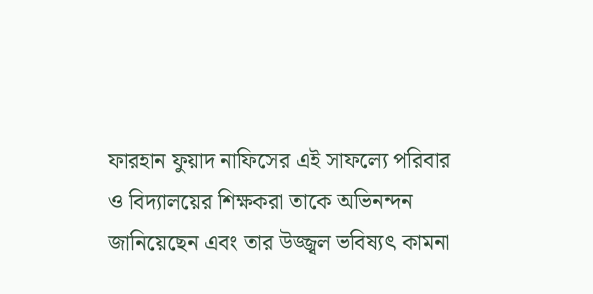ফারহান ফুয়াদ নাফিসের এই সাফল্যে পরিবার ও বিদ্যালয়ের শিক্ষকরা তাকে অভিনন্দন জানিয়েছেন এবং তার উজ্জ্বল ভবিষ্যৎ কামনা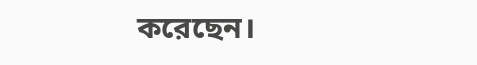করেছেন।